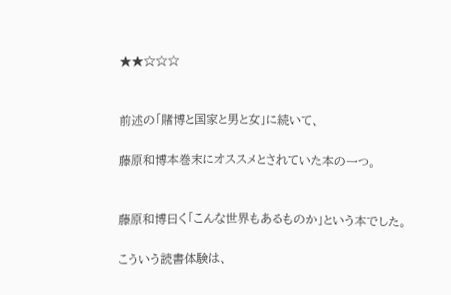★★☆☆☆


前述の「賭博と国家と男と女」に続いて、

藤原和博本巻末にオススメとされていた本の一つ。


藤原和博曰く「こんな世界もあるものか」という本でした。

こういう読書体験は、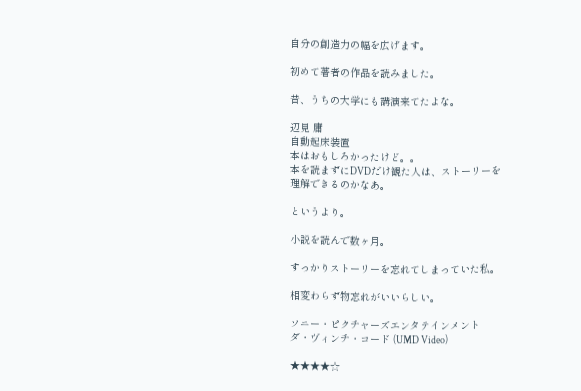自分の創造力の幅を広げます。

初めて著者の作品を読みました。

昔、うちの大学にも講演来てたよな。

辺見 庸
自動起床装置
本はおもしろかったけど。。
本を読まずにDVDだけ観た人は、ストーリーを
理解できるのかなあ。

というより。

小説を読んで数ヶ月。

すっかりストーリーを忘れてしまっていた私。

相変わらず物忘れがいいらしい。

ソニー・ピクチャーズエンタテインメント
ダ・ヴィンチ・コード (UMD Video)

★★★★☆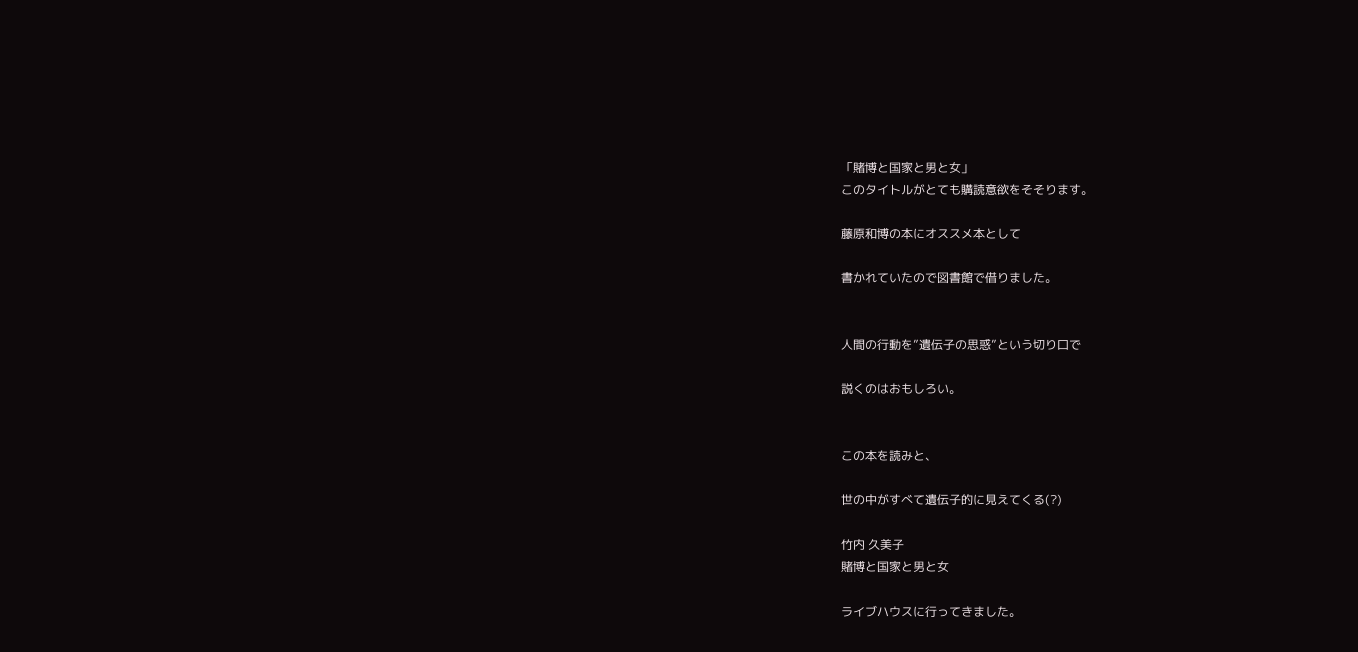「賭博と国家と男と女」
このタイトルがとても購読意欲をそそります。

藤原和博の本にオススメ本として

書かれていたので図書館で借りました。


人間の行動を”遺伝子の思惑”という切り口で

説くのはおもしろい。


この本を読みと、

世の中がすべて遺伝子的に見えてくる(?)

竹内 久美子
賭博と国家と男と女

ライブハウスに行ってきました。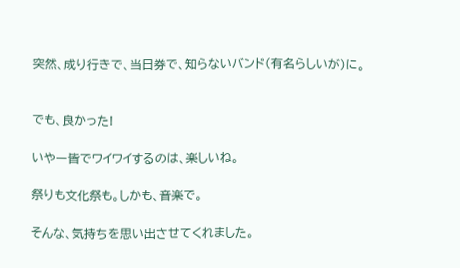突然、成り行きで、当日券で、知らないバンド(有名らしいが)に。


でも、良かった!

いやー皆でワイワイするのは、楽しいね。

祭りも文化祭も。しかも、音楽で。

そんな、気持ちを思い出させてくれました。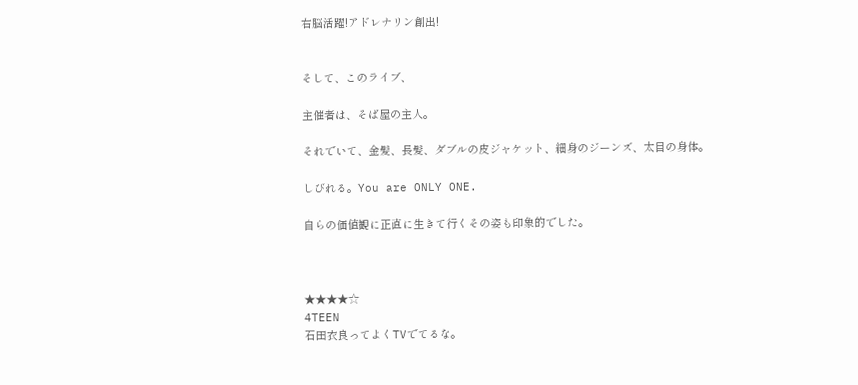右脳活躍!アドレナリン創出!


そして、このライブ、

主催者は、そば屋の主人。

それでいて、金髪、長髪、ダブルの皮ジャケット、細身のジーンズ、太目の身体。

しびれる。You are ONLY ONE.

自らの価値観に正直に生きて行くその姿も印象的でした。



★★★★☆
4TEEN
石田衣良ってよくTVでてるな。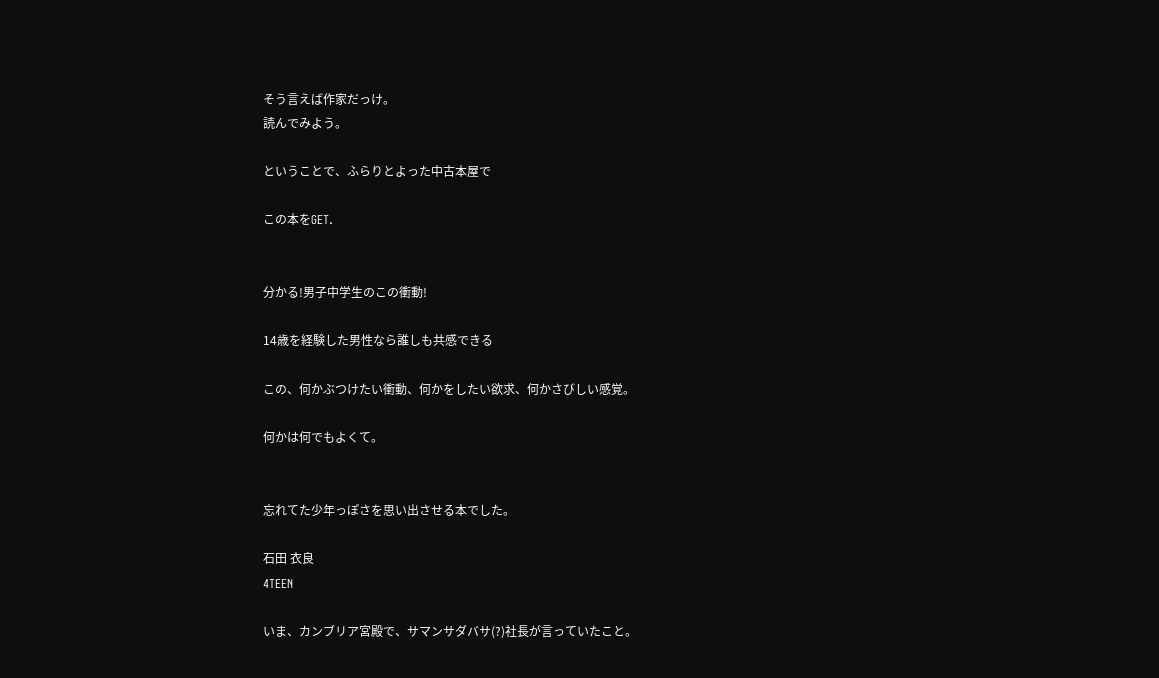そう言えば作家だっけ。
読んでみよう。

ということで、ふらりとよった中古本屋で

この本をGET.


分かる!男子中学生のこの衝動!

14歳を経験した男性なら誰しも共感できる

この、何かぶつけたい衝動、何かをしたい欲求、何かさびしい感覚。

何かは何でもよくて。


忘れてた少年っぽさを思い出させる本でした。

石田 衣良
4TEEN

いま、カンブリア宮殿で、サマンサダバサ(?)社長が言っていたこと。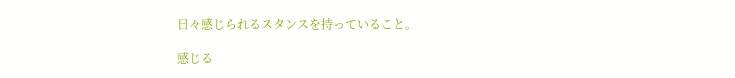日々感じられるスタンスを持っていること。

感じる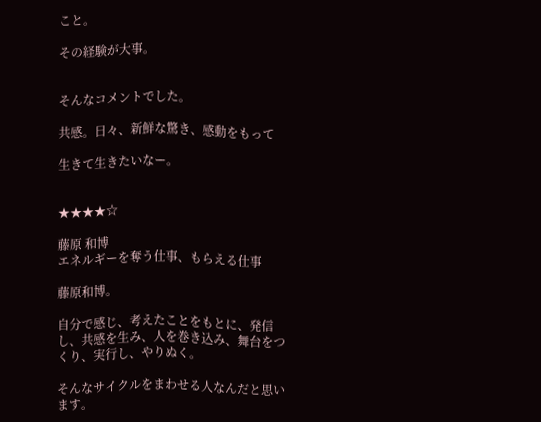こと。

その経験が大事。


そんなコメントでした。

共感。日々、新鮮な驚き、感動をもって

生きて生きたいなー。


★★★★☆

藤原 和博
エネルギーを奪う仕事、もらえる仕事

藤原和博。

自分で感じ、考えたことをもとに、発信し、共感を生み、人を巻き込み、舞台をつくり、実行し、やりぬく。

そんなサイクルをまわせる人なんだと思います。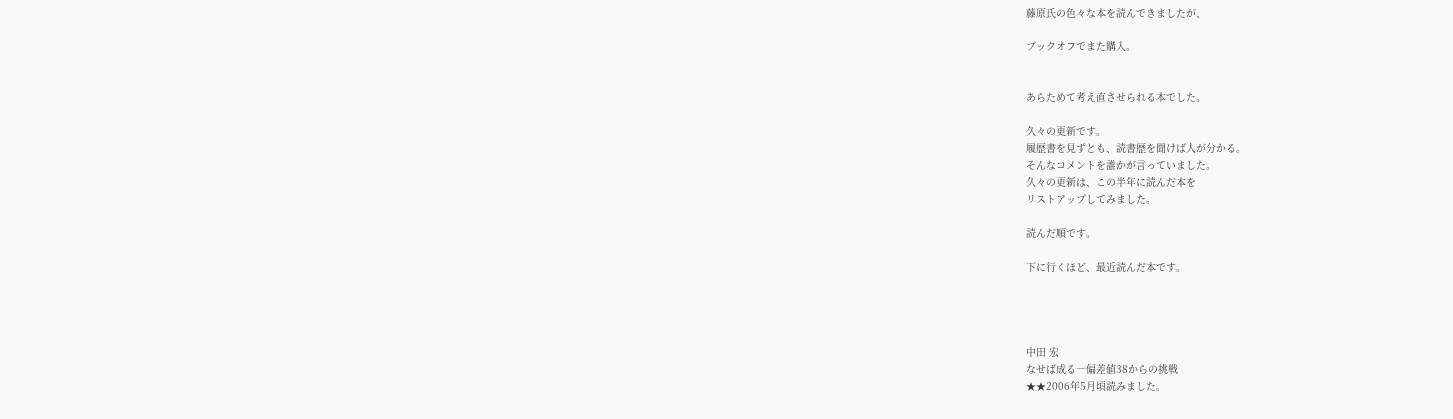藤原氏の色々な本を読んできましたが、

ブックオフでまた購入。


あらためて考え直させられる本でした。

久々の更新です。
履歴書を見ずとも、読書歴を聞けば人が分かる。
そんなコメントを誰かが言っていました。
久々の更新は、この半年に読んだ本を
リストアップしてみました。

読んだ順です。

下に行くほど、最近読んだ本です。




中田 宏
なせば成る―偏差値38からの挑戦
★★2006年5月頃読みました。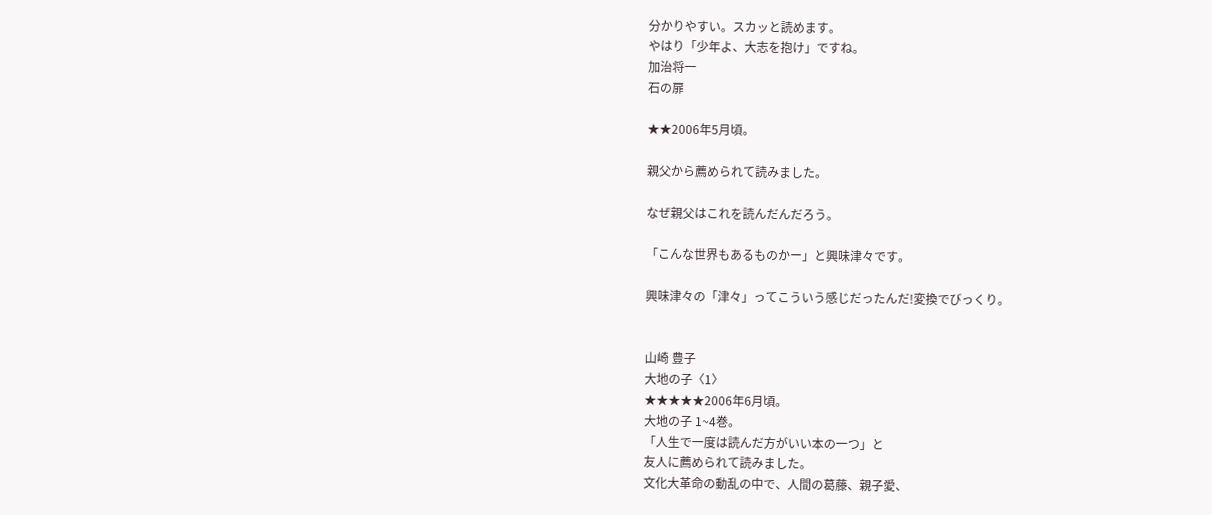分かりやすい。スカッと読めます。
やはり「少年よ、大志を抱け」ですね。
加治将一
石の扉

★★2006年5月頃。

親父から薦められて読みました。

なぜ親父はこれを読んだんだろう。

「こんな世界もあるものかー」と興味津々です。

興味津々の「津々」ってこういう感じだったんだ!変換でびっくり。


山崎 豊子
大地の子〈1〉
★★★★★2006年6月頃。
大地の子 1~4巻。
「人生で一度は読んだ方がいい本の一つ」と
友人に薦められて読みました。
文化大革命の動乱の中で、人間の葛藤、親子愛、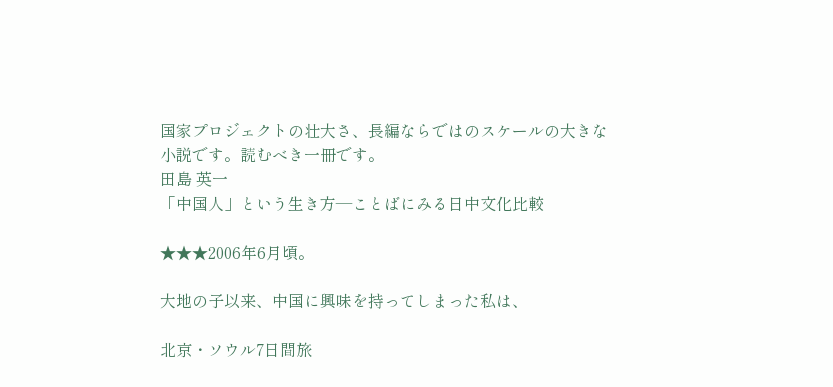国家プロジェクトの壮大さ、長編ならではのスケールの大きな
小説です。読むべき一冊です。
田島 英一
「中国人」という生き方―ことばにみる日中文化比較

★★★2006年6月頃。

大地の子以来、中国に興味を持ってしまった私は、

北京・ソウル7日間旅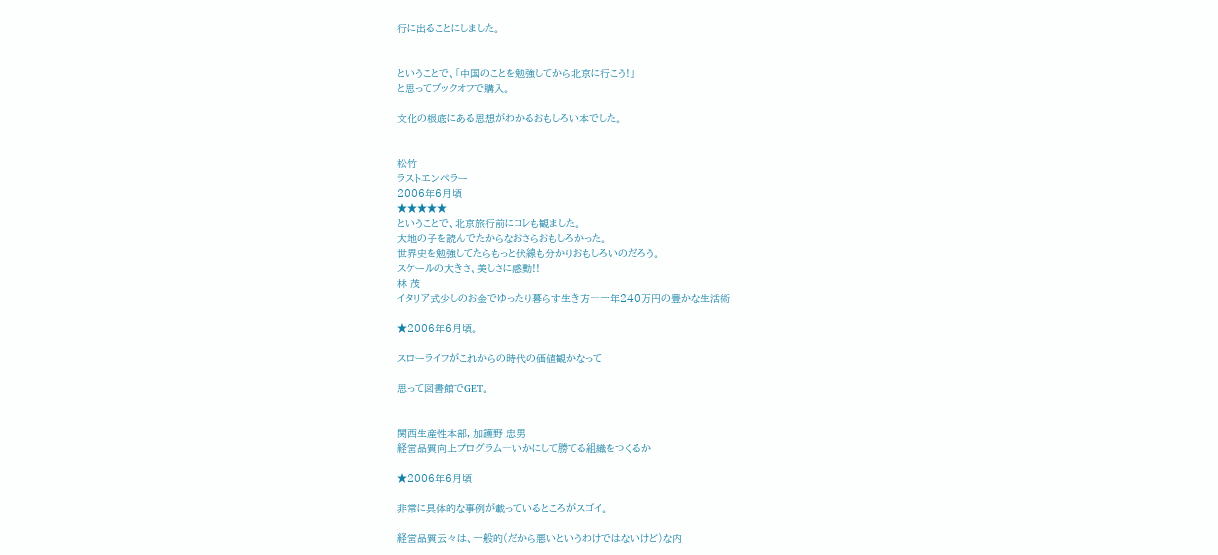行に出ることにしました。


ということで、「中国のことを勉強してから北京に行こう!」
と思ってブックオフで購入。

文化の根底にある思想がわかるおもしろい本でした。


松竹
ラストエンペラー
2006年6月頃
★★★★★
ということで、北京旅行前にコレも観ました。
大地の子を読んでたからなおさらおもしろかった。
世界史を勉強してたらもっと伏線も分かりおもしろいのだろう。
スケールの大きさ、美しさに感動!!
林 茂
イタリア式少しのお金でゆったり暮らす生き方―一年240万円の豊かな生活術

★2006年6月頃。

スローライフがこれからの時代の価値観かなって

思って図書館でGET。


関西生産性本部, 加護野 忠男
経営品質向上プログラム―いかにして勝てる組織をつくるか

★2006年6月頃

非常に具体的な事例が載っているところがスゴイ。

経営品質云々は、一般的(だから悪いというわけではないけど)な内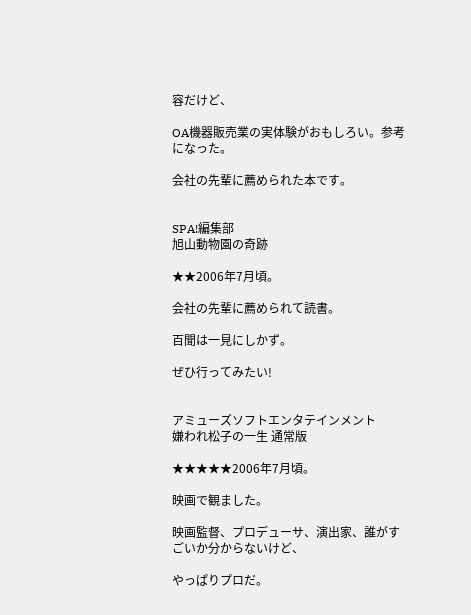容だけど、

OA機器販売業の実体験がおもしろい。参考になった。

会社の先輩に薦められた本です。


SPA!編集部
旭山動物園の奇跡

★★2006年7月頃。

会社の先輩に薦められて読書。

百聞は一見にしかず。

ぜひ行ってみたい!


アミューズソフトエンタテインメント
嫌われ松子の一生 通常版

★★★★★2006年7月頃。

映画で観ました。

映画監督、プロデューサ、演出家、誰がすごいか分からないけど、

やっぱりプロだ。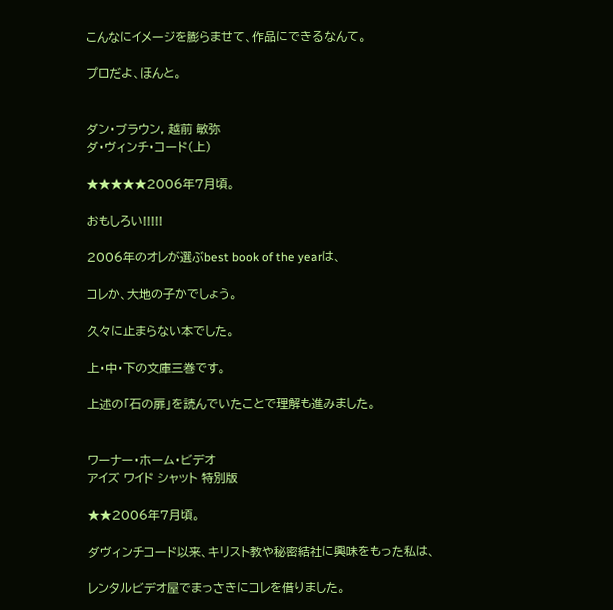こんなにイメージを膨らませて、作品にできるなんて。

プロだよ、ほんと。


ダン・ブラウン, 越前 敏弥
ダ・ヴィンチ・コード(上)

★★★★★2006年7月頃。

おもしろい!!!!!

2006年のオレが選ぶbest book of the yearは、

コレか、大地の子かでしょう。

久々に止まらない本でした。

上・中・下の文庫三巻です。

上述の「石の扉」を読んでいたことで理解も進みました。


ワーナー・ホーム・ビデオ
アイズ ワイド シャット 特別版

★★2006年7月頃。

ダヴィンチコード以来、キリスト教や秘密結社に興味をもった私は、

レンタルビデオ屋でまっさきにコレを借りました。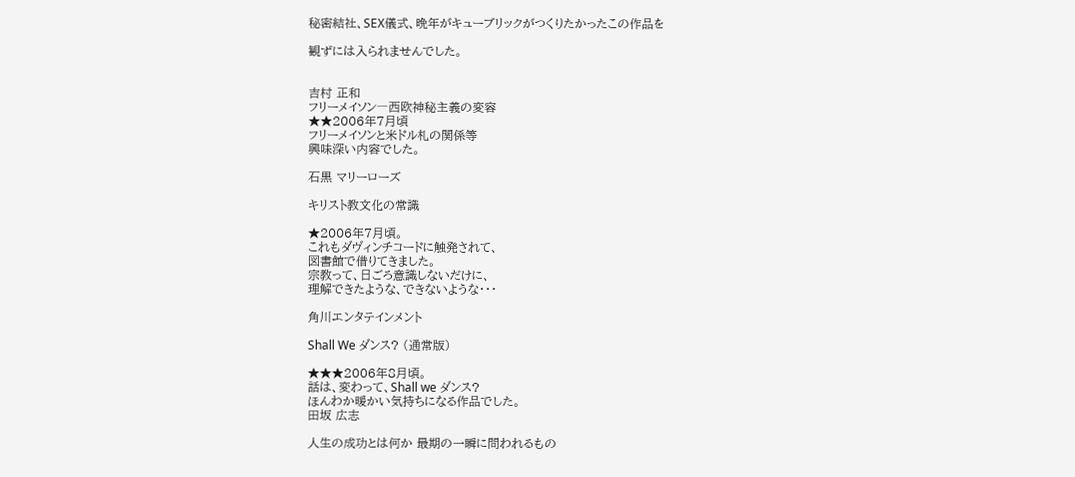秘密結社、SEX儀式、晩年がキューブリックがつくりたかったこの作品を

観ずには入られませんでした。


吉村 正和
フリーメイソン―西欧神秘主義の変容
★★2006年7月頃
フリーメイソンと米ドル札の関係等
興味深い内容でした。

石黒 マリーローズ

キリスト教文化の常識

★2006年7月頃。
これもダヴィンチコードに触発されて、
図書館で借りてきました。
宗教って、日ごろ意識しないだけに、
理解できたような、できないような・・・

角川エンタテインメント

Shall We ダンス? (通常版)

★★★2006年8月頃。
話は、変わって、Shall we ダンス?
ほんわか暖かい気持ちになる作品でした。
田坂 広志

人生の成功とは何か 最期の一瞬に問われるもの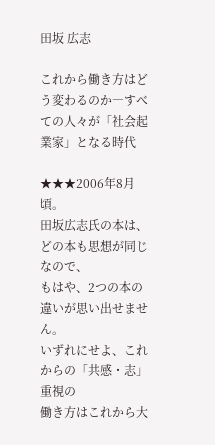田坂 広志

これから働き方はどう変わるのか―すべての人々が「社会起業家」となる時代

★★★2006年8月頃。
田坂広志氏の本は、どの本も思想が同じなので、
もはや、2つの本の違いが思い出せません。
いずれにせよ、これからの「共感・志」重視の
働き方はこれから大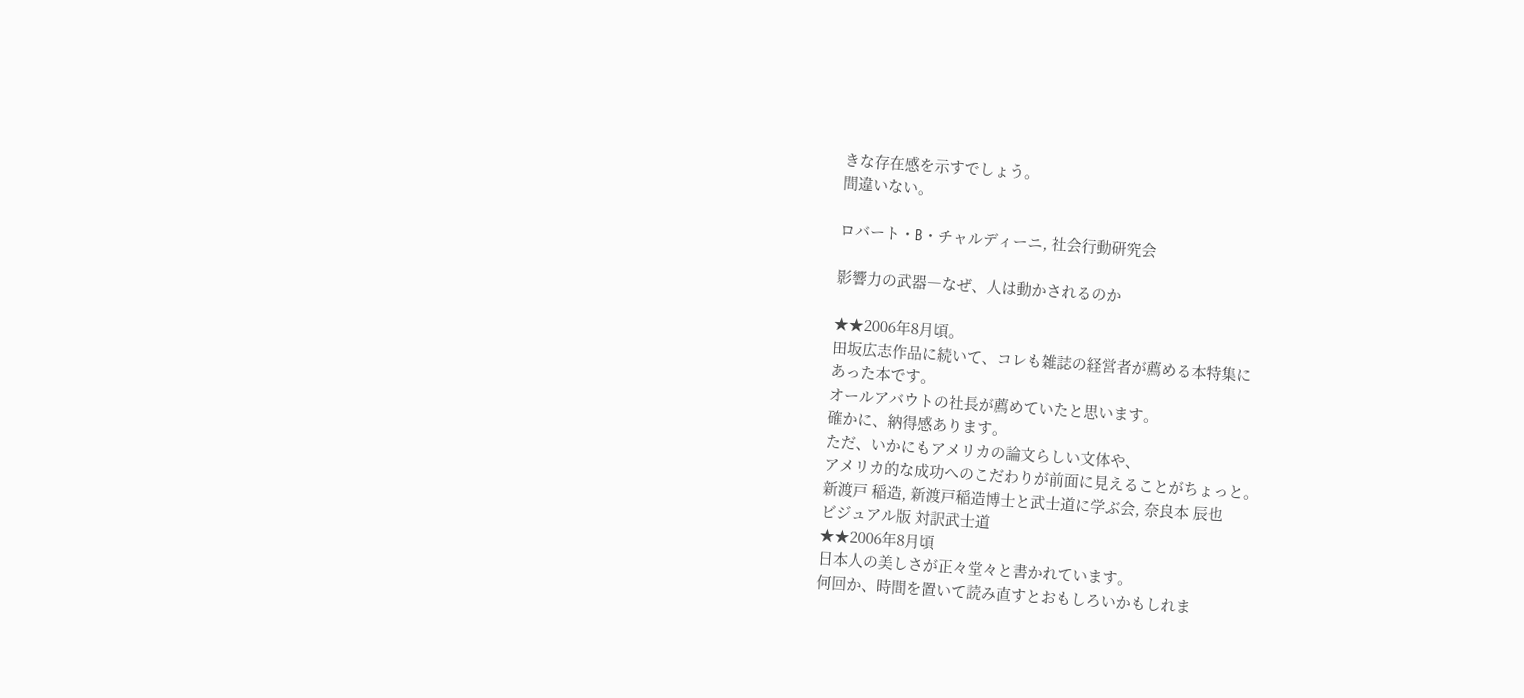きな存在感を示すでしょう。
間違いない。

ロバート・B・チャルディーニ, 社会行動研究会

影響力の武器―なぜ、人は動かされるのか

★★2006年8月頃。
田坂広志作品に続いて、コレも雑誌の経営者が薦める本特集に
あった本です。
オールアバウトの社長が薦めていたと思います。
確かに、納得感あります。
ただ、いかにもアメリカの論文らしい文体や、
アメリカ的な成功へのこだわりが前面に見えることがちょっと。
新渡戸 稲造, 新渡戸稲造博士と武士道に学ぶ会, 奈良本 辰也
ビジュアル版 対訳武士道
★★2006年8月頃
日本人の美しさが正々堂々と書かれています。
何回か、時間を置いて読み直すとおもしろいかもしれま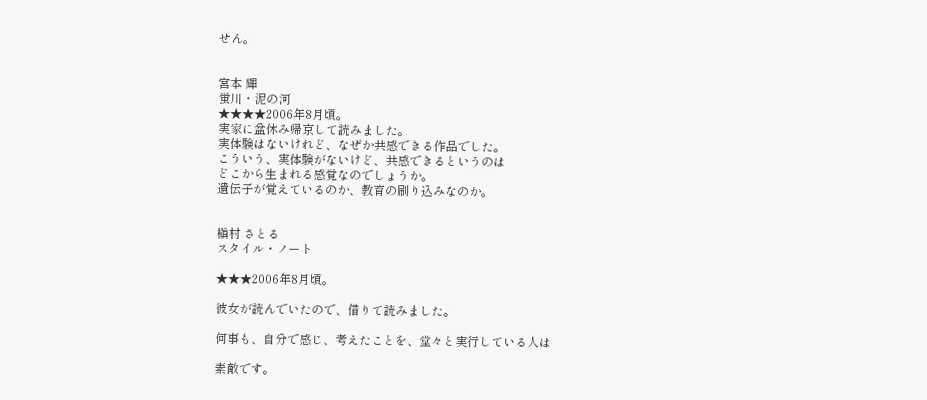せん。


宮本 輝
蛍川・泥の河
★★★★2006年8月頃。
実家に盆休み帰京して読みました。
実体験はないけれど、なぜか共感できる作品でした。
こういう、実体験がないけど、共感できるというのは
どこから生まれる感覚なのでしょうか。
遺伝子が覚えているのか、教育の刷り込みなのか。


槇村 さとる
スタイル・ノート

★★★2006年8月頃。

彼女が読んでいたので、借りて読みました。

何事も、自分で感じ、考えたことを、堂々と実行している人は

素敵です。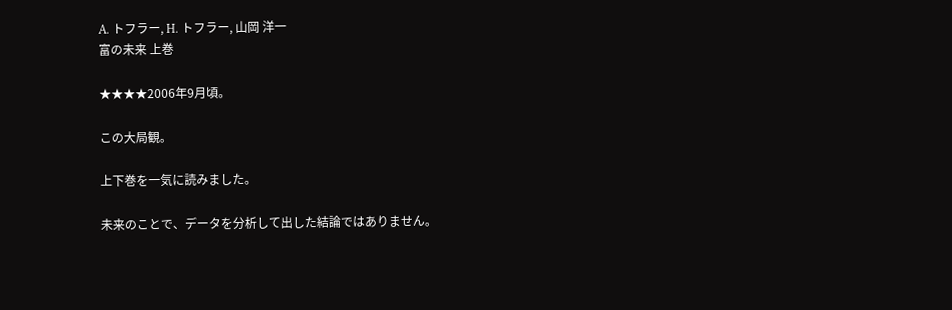A. トフラー, H. トフラー, 山岡 洋一
富の未来 上巻

★★★★2006年9月頃。

この大局観。

上下巻を一気に読みました。

未来のことで、データを分析して出した結論ではありません。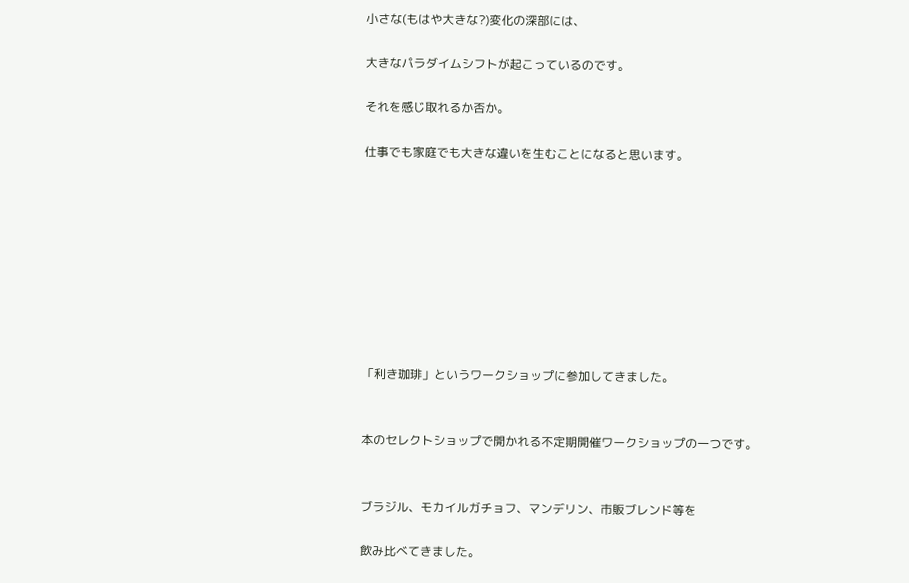小さな(もはや大きな?)変化の深部には、

大きなパラダイムシフトが起こっているのです。

それを感じ取れるか否か。

仕事でも家庭でも大きな違いを生むことになると思います。









「利き珈琲」というワークショップに参加してきました。


本のセレクトショップで開かれる不定期開催ワークショップの一つです。


ブラジル、モカイルガチョフ、マンデリン、市販ブレンド等を

飲み比べてきました。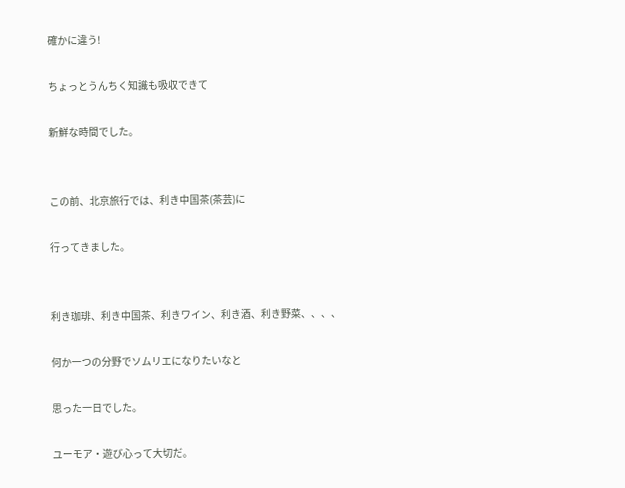確かに違う!

ちょっとうんちく知識も吸収できて

新鮮な時間でした。


この前、北京旅行では、利き中国茶(茶芸)に

行ってきました。


利き珈琲、利き中国茶、利きワイン、利き酒、利き野菜、、、、

何か一つの分野でソムリエになりたいなと

思った一日でした。

ユーモア・遊び心って大切だ。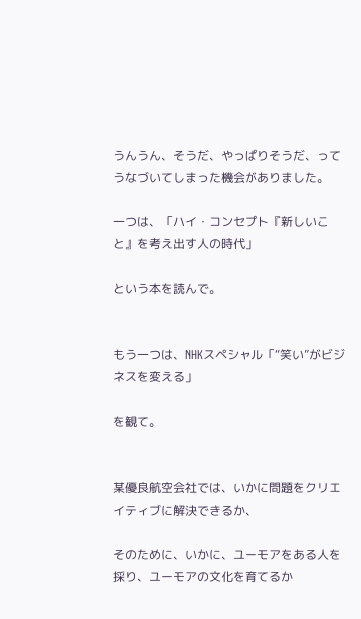うんうん、そうだ、やっぱりそうだ、ってうなづいてしまった機会がありました。

一つは、「ハイ・コンセプト『新しいこと』を考え出す人の時代」

という本を読んで。


もう一つは、NHKスペシャル「“笑い”がビジネスを変える」

を観て。


某優良航空会社では、いかに問題をクリエイティブに解決できるか、

そのために、いかに、ユーモアをある人を採り、ユーモアの文化を育てるか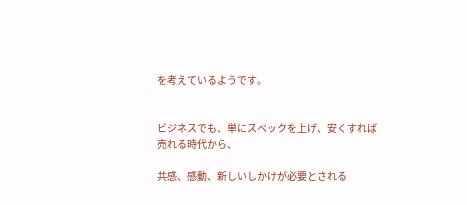を考えているようです。


ビジネスでも、単にスペックを上げ、安くすれば売れる時代から、

共感、感動、新しいしかけが必要とされる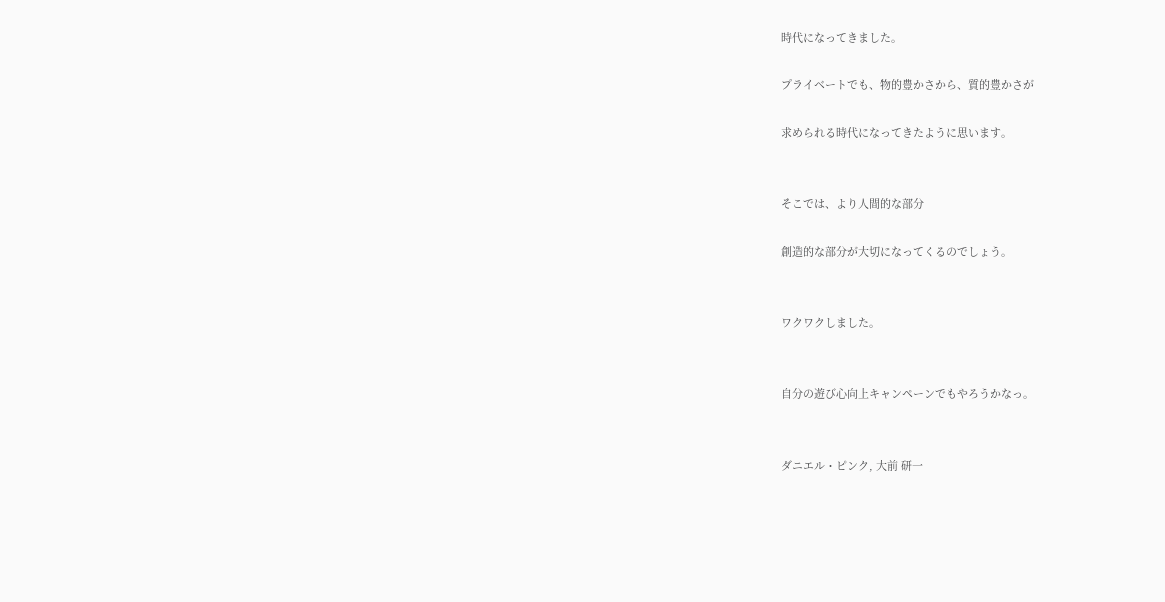時代になってきました。

プライベートでも、物的豊かさから、質的豊かさが

求められる時代になってきたように思います。


そこでは、より人間的な部分

創造的な部分が大切になってくるのでしょう。


ワクワクしました。


自分の遊び心向上キャンペーンでもやろうかなっ。


ダニエル・ピンク, 大前 研一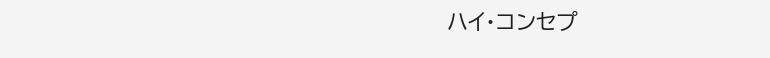ハイ・コンセプ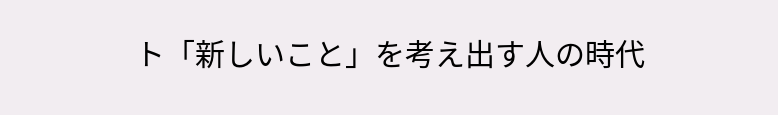ト「新しいこと」を考え出す人の時代